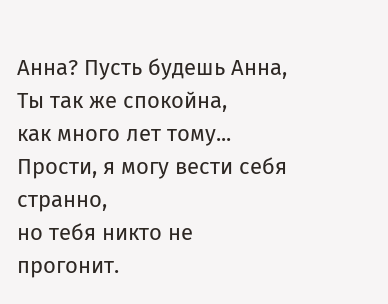Анна? Пусть будешь Анна,
Ты так же спокойна,
как много лет тому...
Прости, я могу вести себя странно,
но тебя никто не прогонит.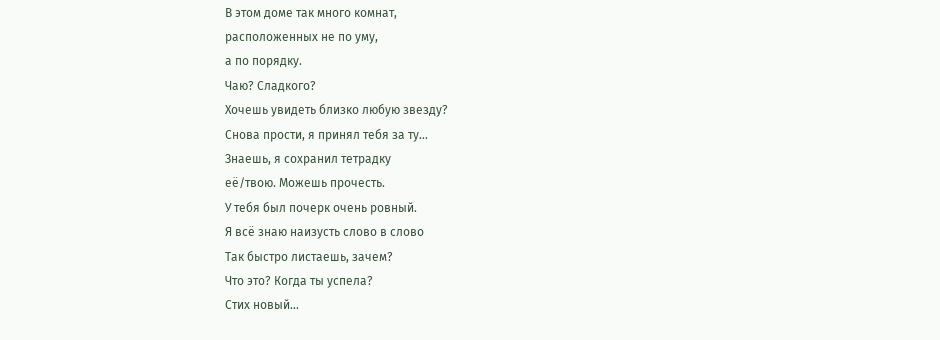В этом доме так много комнат,
расположенных не по уму,
а по порядку.
Чаю? Сладкого?
Хочешь увидеть близко любую звезду?
Снова прости, я принял тебя за ту...
Знаешь, я сохранил тетрадку
её/твою. Можешь прочесть.
У тебя был почерк очень ровный.
Я всё знаю наизусть слово в слово
Так быстро листаешь, зачем?
Что это? Когда ты успела?
Стих новый...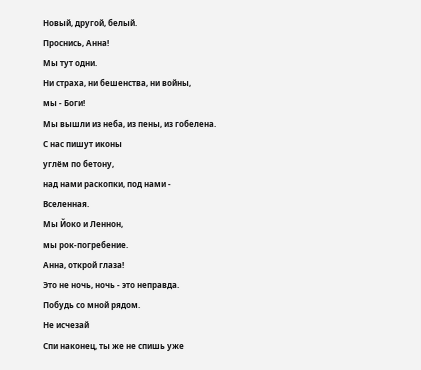Новый, другой, белый.
Проснись, Анна!
Мы тут одни.
Ни страха, ни бешенства, ни войны,
мы - Боги!
Мы вышли из неба, из пены, из гобелена.
С нас пишут иконы
углём по бетону,
над нами раскопки, под нами - Вселенная.
Мы Йоко и Леннон,
мы рок-погребение.
Анна, открой глаза!
Это не ночь, ночь - это неправда.
Побудь со мной рядом.
Не исчезай
Спи наконец, ты же не спишь уже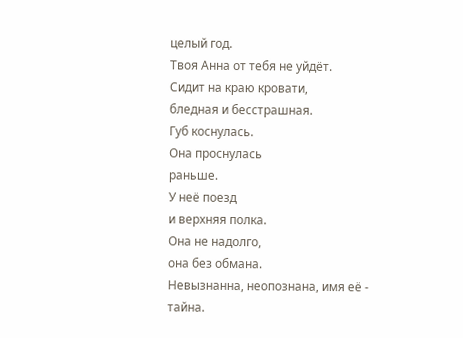целый год.
Твоя Анна от тебя не уйдёт.
Сидит на краю кровати,
бледная и бесстрашная.
Губ коснулась.
Она проснулась
раньше.
У неё поезд
и верхняя полка.
Она не надолго,
она без обмана.
Невызнанна, неопознана, имя её - тайна.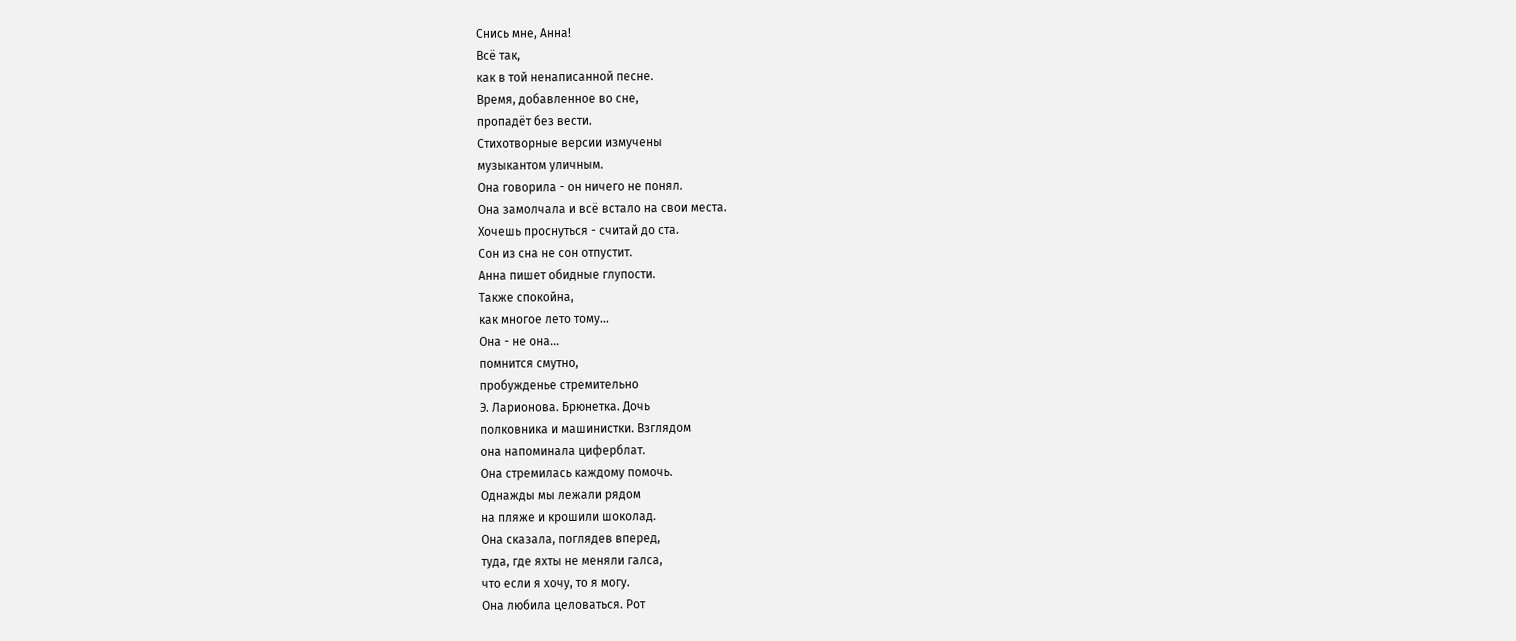Снись мне, Анна!
Всё так,
как в той ненаписанной песне.
Время, добавленное во сне,
пропадёт без вести.
Стихотворные версии измучены
музыкантом уличным.
Она говорила - он ничего не понял.
Она замолчала и всё встало на свои места.
Хочешь проснуться - считай до ста.
Сон из сна не сон отпустит.
Анна пишет обидные глупости.
Также спокойна,
как многое лето тому...
Она - не она...
помнится смутно,
пробужденье стремительно
Э. Ларионова. Брюнетка. Дочь
полковника и машинистки. Взглядом
она напоминала циферблат.
Она стремилась каждому помочь.
Однажды мы лежали рядом
на пляже и крошили шоколад.
Она сказала, поглядев вперед,
туда, где яхты не меняли галса,
что если я хочу, то я могу.
Она любила целоваться. Рот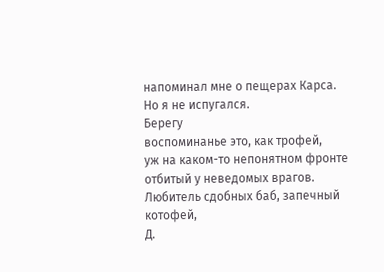напоминал мне о пещерах Карса.
Но я не испугался.
Берегу
воспоминанье это, как трофей,
уж на каком-то непонятном фронте
отбитый у неведомых врагов.
Любитель сдобных баб, запечный котофей,
Д.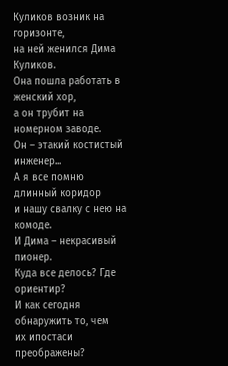Куликов возник на горизонте,
на ней женился Дима Куликов.
Она пошла работать в женский хор,
а он трубит на номерном заводе.
Он – этакий костистый инженер...
А я все помню длинный коридор
и нашу свалку с нею на комоде.
И Дима – некрасивый пионер.
Куда все делось? Где ориентир?
И как сегодня обнаружить то, чем
их ипостаси преображены?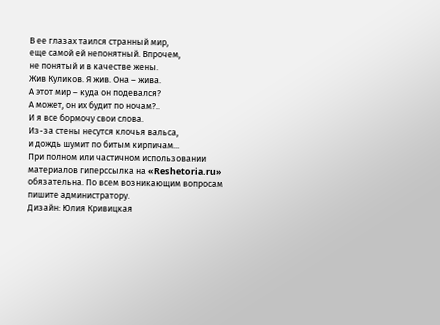В ее глазах таился странный мир,
еще самой ей непонятный. Впрочем,
не понятый и в качестве жены.
Жив Куликов. Я жив. Она – жива.
А этот мир – куда он подевался?
А может, он их будит по ночам?..
И я все бормочу свои слова.
Из-за стены несутся клочья вальса,
и дождь шумит по битым кирпичам...
При полном или частичном использовании материалов гиперссылка на «Reshetoria.ru» обязательна. По всем возникающим вопросам пишите администратору.
Дизайн: Юлия Кривицкая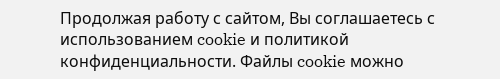Продолжая работу с сайтом, Вы соглашаетесь с использованием cookie и политикой конфиденциальности. Файлы cookie можно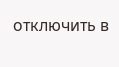отключить в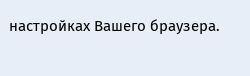настройках Вашего браузера.